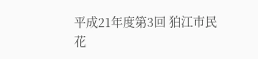平成21年度第3回 狛江市民花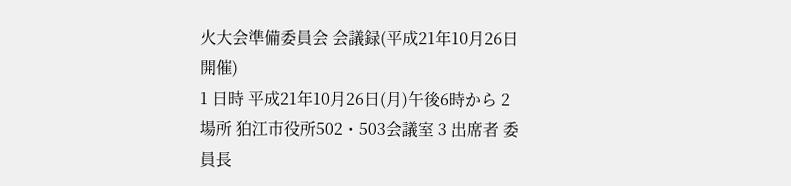火大会準備委員会 会議録(平成21年10月26日開催)
1 日時 平成21年10月26日(月)午後6時から 2 場所 狛江市役所502・503会議室 3 出席者 委員長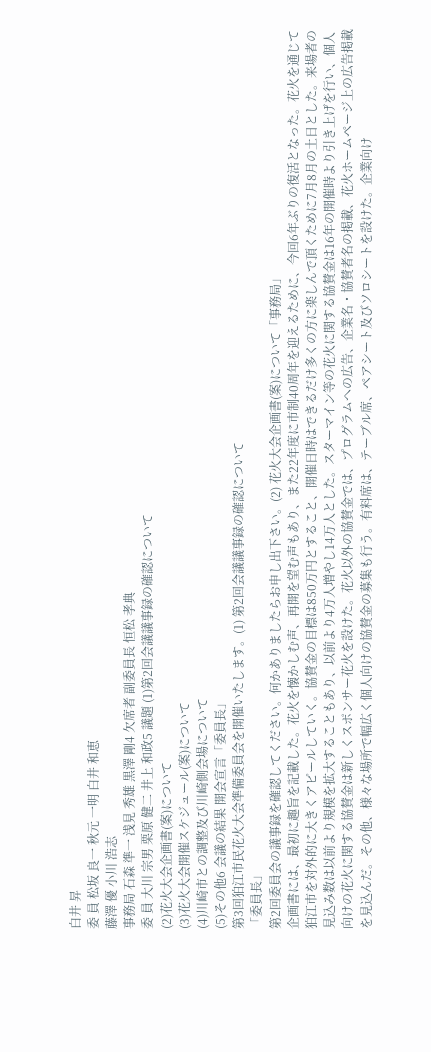白井 昇
委 員 松坂 良一 秋元 一明 白井 和恵
藤澤 優 小川 浩志
事務局 石森 準一 浅見 秀雄 黒澤 剛4 欠席者 副委員長 恒松 孝典
委 員 大川 宗男 栗原 健二 井上 和政5 議題 (1)第2回会議議事録の確認について
(2)花火大会企画書(案)について
(3)花火大会開催スケジュール(案)について
(4)川崎市との調整及び川崎側会場について
(5)その他6 会議の結果 開会宣言「委員長」
第3回狛江市民花火大会準備委員会を開催いたします。(1) 第2回会議議事録の確認について
「委員長」
第2回委員会の議事録を確認してください。何かありましたらお申し出下さい。(2) 花火大会企画書(案)について「事務局」
企画書には、最初に趣旨を記載した。花火を懐かしむ声、再開を望む声もあり、また22年度に市制40周年を迎えるために、今回6年ぶりの復活となった。花火を通じて狛江市を対外的に大きくアピールしていく。協賛金の目標は850万円とすること、開催日時はできるだけ多くの方に楽しんで頂くために7月8月の土日とした。来場者の見込み数は以前より規模を拡大することもあり、以前より4万人増やし14万人とした。スターマイン等の花火に関する協賛金は16年の開催時より引き上げを行い、個人向けの花火に関する協賛金は新しくスポンサー花火を設けた。花火以外の協賛金では、プログラムへの広告、企業名・協賛者名の掲載、花火ホームページ上の広告掲載を見込んだ。その他、様々な場所で幅広く個人向けの協賛金の募集も行う。有料席は、テーブル席、ペアシート及びソロシートを設けた。企業向け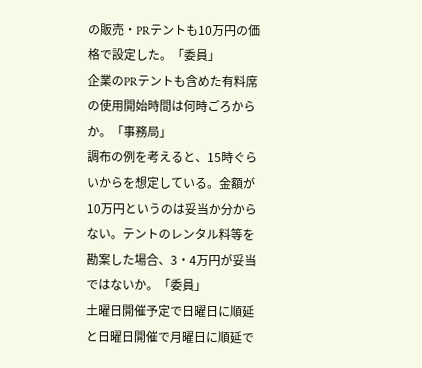の販売・PRテントも10万円の価格で設定した。「委員」
企業のPRテントも含めた有料席の使用開始時間は何時ごろからか。「事務局」
調布の例を考えると、15時ぐらいからを想定している。金額が10万円というのは妥当か分からない。テントのレンタル料等を勘案した場合、3・4万円が妥当ではないか。「委員」
土曜日開催予定で日曜日に順延と日曜日開催で月曜日に順延で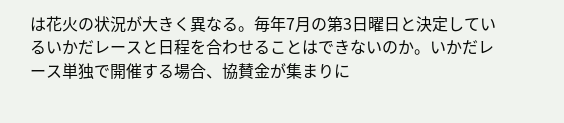は花火の状況が大きく異なる。毎年7月の第3日曜日と決定しているいかだレースと日程を合わせることはできないのか。いかだレース単独で開催する場合、協賛金が集まりに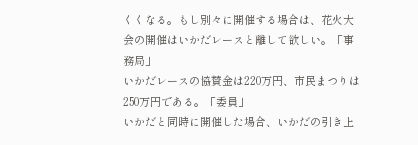くくなる。もし別々に開催する場合は、花火大会の開催はいかだレースと離して欲しい。「事務局」
いかだレースの協賛金は220万円、市民まつりは250万円である。「委員」
いかだと同時に開催した場合、いかだの引き上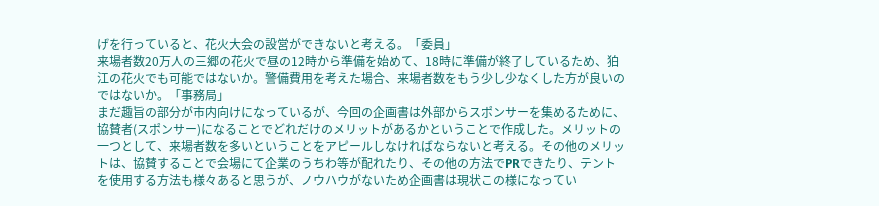げを行っていると、花火大会の設営ができないと考える。「委員」
来場者数20万人の三郷の花火で昼の12時から準備を始めて、18時に準備が終了しているため、狛江の花火でも可能ではないか。警備費用を考えた場合、来場者数をもう少し少なくした方が良いのではないか。「事務局」
まだ趣旨の部分が市内向けになっているが、今回の企画書は外部からスポンサーを集めるために、協賛者(スポンサー)になることでどれだけのメリットがあるかということで作成した。メリットの一つとして、来場者数を多いということをアピールしなければならないと考える。その他のメリットは、協賛することで会場にて企業のうちわ等が配れたり、その他の方法でPRできたり、テントを使用する方法も様々あると思うが、ノウハウがないため企画書は現状この様になってい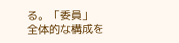る。「委員」
全体的な構成を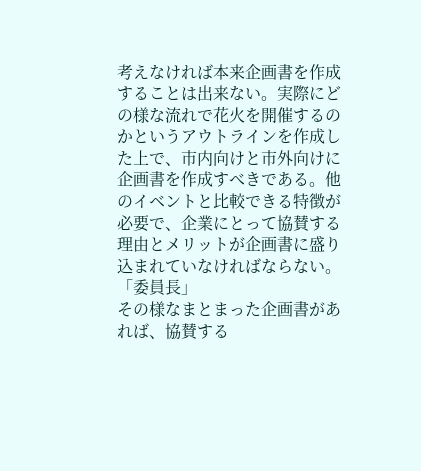考えなければ本来企画書を作成することは出来ない。実際にどの様な流れで花火を開催するのかというアウトラインを作成した上で、市内向けと市外向けに企画書を作成すべきである。他のイベントと比較できる特徴が必要で、企業にとって協賛する理由とメリットが企画書に盛り込まれていなければならない。「委員長」
その様なまとまった企画書があれば、協賛する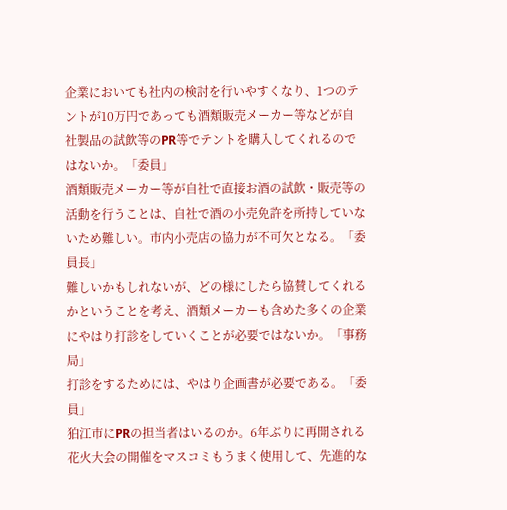企業においても社内の検討を行いやすくなり、1つのテントが10万円であっても酒類販売メーカー等などが自社製品の試飲等のPR等でテントを購入してくれるのではないか。「委員」
酒類販売メーカー等が自社で直接お酒の試飲・販売等の活動を行うことは、自社で酒の小売免許を所持していないため難しい。市内小売店の協力が不可欠となる。「委員長」
難しいかもしれないが、どの様にしたら協賛してくれるかということを考え、酒類メーカーも含めた多くの企業にやはり打診をしていくことが必要ではないか。「事務局」
打診をするためには、やはり企画書が必要である。「委員」
狛江市にPRの担当者はいるのか。6年ぶりに再開される花火大会の開催をマスコミもうまく使用して、先進的な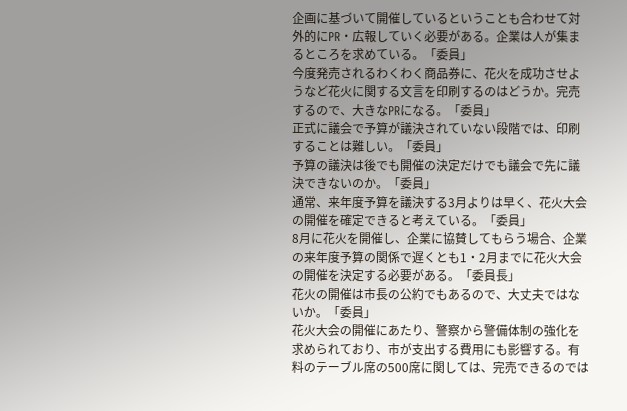企画に基づいて開催しているということも合わせて対外的にPR・広報していく必要がある。企業は人が集まるところを求めている。「委員」
今度発売されるわくわく商品券に、花火を成功させようなど花火に関する文言を印刷するのはどうか。完売するので、大きなPRになる。「委員」
正式に議会で予算が議決されていない段階では、印刷することは難しい。「委員」
予算の議決は後でも開催の決定だけでも議会で先に議決できないのか。「委員」
通常、来年度予算を議決する3月よりは早く、花火大会の開催を確定できると考えている。「委員」
8月に花火を開催し、企業に協賛してもらう場合、企業の来年度予算の関係で遅くとも1・2月までに花火大会の開催を決定する必要がある。「委員長」
花火の開催は市長の公約でもあるので、大丈夫ではないか。「委員」
花火大会の開催にあたり、警察から警備体制の強化を求められており、市が支出する費用にも影響する。有料のテーブル席の500席に関しては、完売できるのでは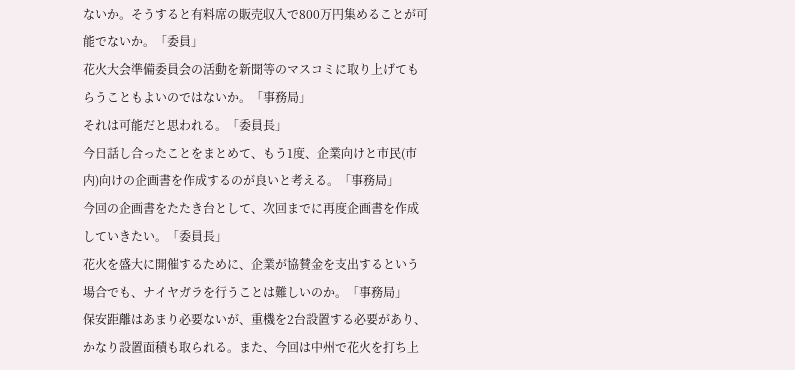ないか。そうすると有料席の販売収入で800万円集めることが可能でないか。「委員」
花火大会準備委員会の活動を新聞等のマスコミに取り上げてもらうこともよいのではないか。「事務局」
それは可能だと思われる。「委員長」
今日話し合ったことをまとめて、もう1度、企業向けと市民(市内)向けの企画書を作成するのが良いと考える。「事務局」
今回の企画書をたたき台として、次回までに再度企画書を作成していきたい。「委員長」
花火を盛大に開催するために、企業が協賛金を支出するという場合でも、ナイヤガラを行うことは難しいのか。「事務局」
保安距離はあまり必要ないが、重機を2台設置する必要があり、かなり設置面積も取られる。また、今回は中州で花火を打ち上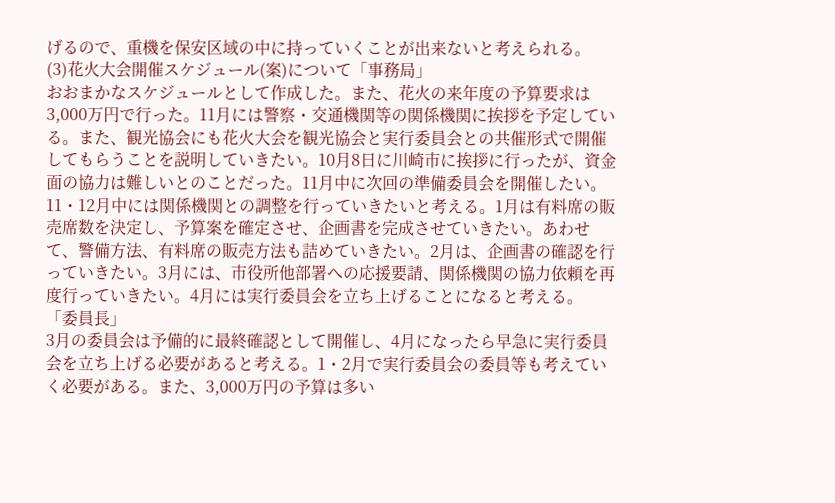げるので、重機を保安区域の中に持っていくことが出来ないと考えられる。
(3)花火大会開催スケジュール(案)について「事務局」
おおまかなスケジュールとして作成した。また、花火の来年度の予算要求は3,000万円で行った。11月には警察・交通機関等の関係機関に挨拶を予定している。また、観光協会にも花火大会を観光協会と実行委員会との共催形式で開催してもらうことを説明していきたい。10月8日に川崎市に挨拶に行ったが、資金面の協力は難しいとのことだった。11月中に次回の準備委員会を開催したい。11・12月中には関係機関との調整を行っていきたいと考える。1月は有料席の販売席数を決定し、予算案を確定させ、企画書を完成させていきたい。あわせて、警備方法、有料席の販売方法も詰めていきたい。2月は、企画書の確認を行っていきたい。3月には、市役所他部署への応援要請、関係機関の協力依頼を再度行っていきたい。4月には実行委員会を立ち上げることになると考える。
「委員長」
3月の委員会は予備的に最終確認として開催し、4月になったら早急に実行委員会を立ち上げる必要があると考える。1・2月で実行委員会の委員等も考えていく必要がある。また、3,000万円の予算は多い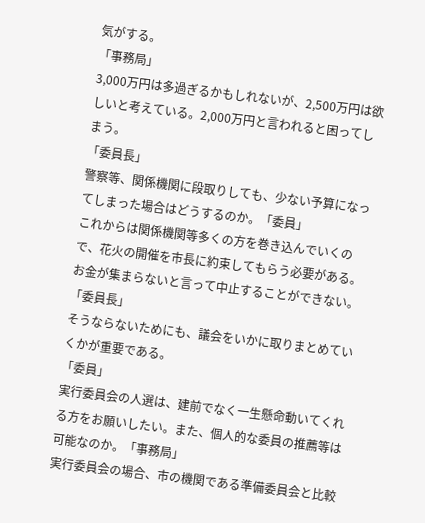気がする。
「事務局」
3,000万円は多過ぎるかもしれないが、2,500万円は欲しいと考えている。2,000万円と言われると困ってしまう。
「委員長」
警察等、関係機関に段取りしても、少ない予算になってしまった場合はどうするのか。「委員」
これからは関係機関等多くの方を巻き込んでいくので、花火の開催を市長に約束してもらう必要がある。お金が集まらないと言って中止することができない。「委員長」
そうならないためにも、議会をいかに取りまとめていくかが重要である。
「委員」
実行委員会の人選は、建前でなく一生懸命動いてくれる方をお願いしたい。また、個人的な委員の推薦等は可能なのか。「事務局」
実行委員会の場合、市の機関である準備委員会と比較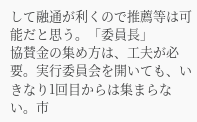して融通が利くので推薦等は可能だと思う。「委員長」
協賛金の集め方は、工夫が必要。実行委員会を開いても、いきなり1回目からは集まらない。市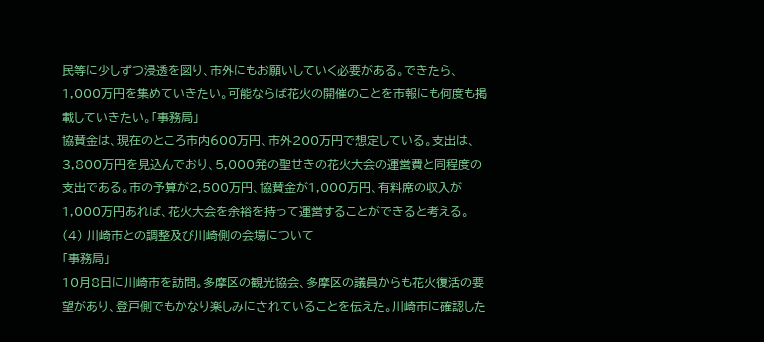民等に少しずつ浸透を図り、市外にもお願いしていく必要がある。できたら、1,000万円を集めていきたい。可能ならば花火の開催のことを市報にも何度も掲載していきたい。「事務局」
協賛金は、現在のところ市内600万円、市外200万円で想定している。支出は、3,800万円を見込んでおり、5,000発の聖せきの花火大会の運営費と同程度の支出である。市の予算が2,500万円、協賛金が1,000万円、有料席の収入が1,000万円あれば、花火大会を余裕を持って運営することができると考える。
(4) 川崎市との調整及び川崎側の会場について
「事務局」
10月8日に川崎市を訪問。多摩区の観光協会、多摩区の議員からも花火復活の要望があり、登戸側でもかなり楽しみにされていることを伝えた。川崎市に確認した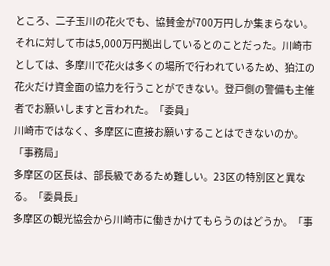ところ、二子玉川の花火でも、協賛金が700万円しか集まらない。それに対して市は5,000万円拠出しているとのことだった。川崎市としては、多摩川で花火は多くの場所で行われているため、狛江の花火だけ資金面の協力を行うことができない。登戸側の警備も主催者でお願いしますと言われた。「委員」
川崎市ではなく、多摩区に直接お願いすることはできないのか。「事務局」
多摩区の区長は、部長級であるため難しい。23区の特別区と異なる。「委員長」
多摩区の観光協会から川崎市に働きかけてもらうのはどうか。「事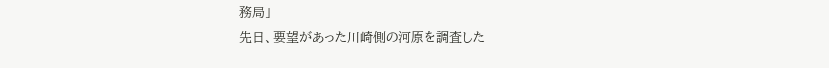務局」
先日、要望があった川崎側の河原を調査した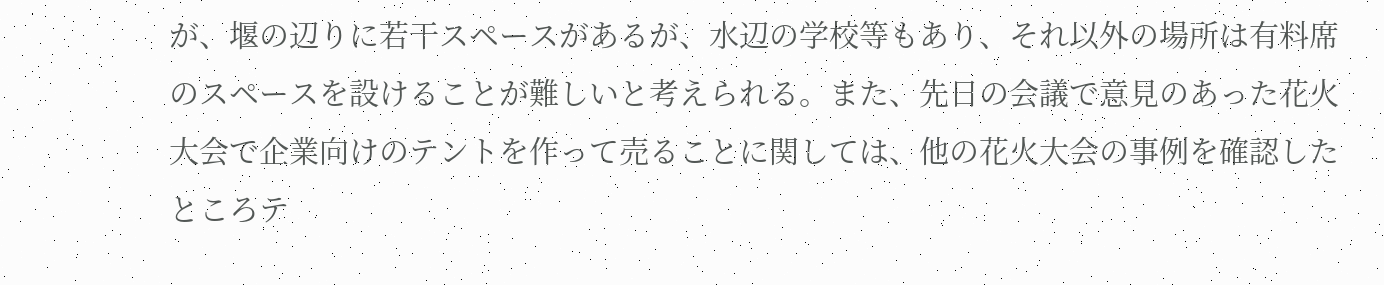が、堰の辺りに若干スペースがあるが、水辺の学校等もあり、それ以外の場所は有料席のスペースを設けることが難しいと考えられる。また、先日の会議で意見のあった花火大会で企業向けのテントを作って売ることに関しては、他の花火大会の事例を確認したところテ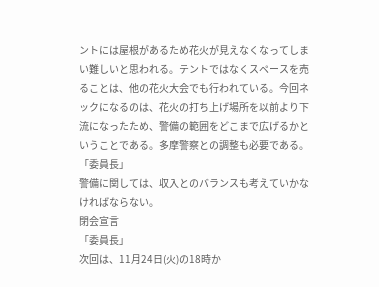ントには屋根があるため花火が見えなくなってしまい難しいと思われる。テントではなくスペースを売ることは、他の花火大会でも行われている。今回ネックになるのは、花火の打ち上げ場所を以前より下流になったため、警備の範囲をどこまで広げるかということである。多摩警察との調整も必要である。「委員長」
警備に関しては、収入とのバランスも考えていかなければならない。
閉会宣言
「委員長」
次回は、11月24日(火)の18時か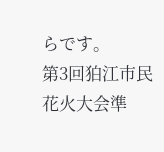らです。
第3回狛江市民花火大会準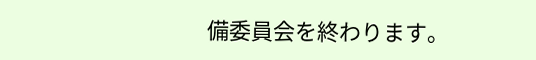備委員会を終わります。